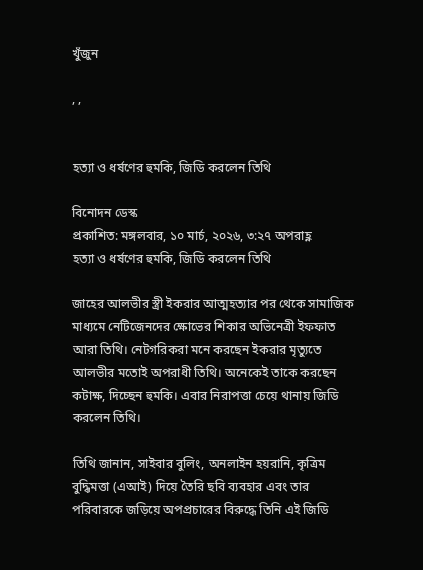খুঁজুন

, ,


হত্যা ও ধর্ষণের হুমকি, জিডি করলেন তিথি

বিনোদন ডেস্ক
প্রকাশিত: মঙ্গলবার, ১০ মার্চ, ২০২৬, ৩:২৭ অপরাহ্ণ
হত্যা ও ধর্ষণের হুমকি, জিডি করলেন তিথি

জাহের আলভীর স্ত্রী ইকরার আত্মহত্যার পর থেকে সামাজিক মাধ্যমে নেটিজেনদের ক্ষোভের শিকার অভিনেত্রী ইফফাত আরা তিথি। নেটগরিকরা মনে করছেন ইকরার মৃত্যুতে আলভীর মতোই অপরাধী তিথি। অনেকেই তাকে করছেন কটাক্ষ, দিচ্ছেন হুমকি। এবার নিরাপত্তা চেয়ে থানায় জিডি করলেন তিথি।

তিথি জানান, সাইবার বুলিং, অনলাইন হয়রানি, কৃত্রিম বুদ্ধিমত্তা (এআই) দিয়ে তৈরি ছবি ব্যবহার এবং তার পরিবারকে জড়িয়ে অপপ্রচারের বিরুদ্ধে তিনি এই জিডি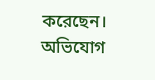করেছেন। অভিযোগ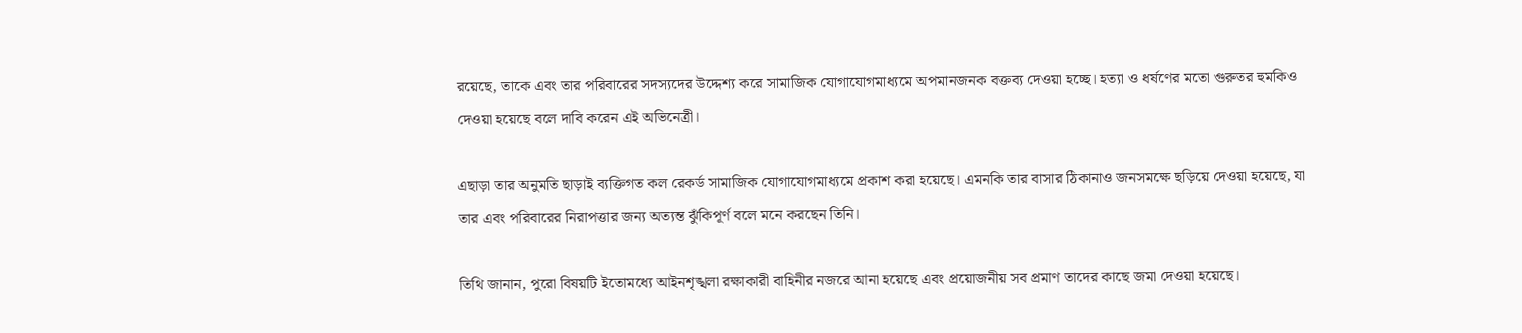রয়েছে, তাকে এবং তার পরিবারের সদস্যদের উদ্দেশ্য করে সামাজিক যোগাযোগমাধ্যমে অপমানজনক বক্তব্য দেওয়া হচ্ছে। হত্যা ও ধর্ষণের মতো গুরুতর হুমকিও দেওয়া হয়েছে বলে দাবি করেন এই অভিনেত্রী।

এছাড়া তার অনুমতি ছাড়াই ব্যক্তিগত কল রেকর্ড সামাজিক যোগাযোগমাধ্যমে প্রকাশ করা হয়েছে। এমনকি তার বাসার ঠিকানাও জনসমক্ষে ছড়িয়ে দেওয়া হয়েছে, যা তার এবং পরিবারের নিরাপত্তার জন্য অত্যন্ত ঝুঁকিপূর্ণ বলে মনে করছেন তিনি।

তিথি জানান, পুরো বিষয়টি ইতোমধ্যে আইনশৃঙ্খলা রক্ষাকারী বাহিনীর নজরে আনা হয়েছে এবং প্রয়োজনীয় সব প্রমাণ তাদের কাছে জমা দেওয়া হয়েছে।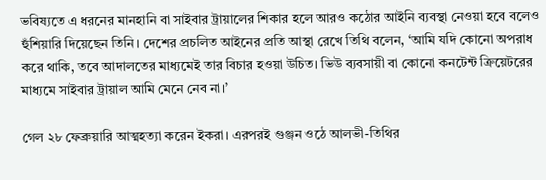ভবিষ্যতে এ ধরনের মানহানি বা সাইবার ট্রায়ালের শিকার হলে আরও কঠোর আইনি ব্যবস্থা নেওয়া হবে বলেও হুঁশিয়ারি দিয়েছেন তিনি। দেশের প্রচলিত আইনের প্রতি আস্থা রেখে তিথি বলেন, ‘আমি যদি কোনো অপরাধ করে থাকি, তবে আদালতের মাধ্যমেই তার বিচার হওয়া উচিত। ভিউ ব্যবসায়ী বা কোনো কনটেন্ট ক্রিয়েটরের মাধ্যমে সাইবার ট্রায়াল আমি মেনে নেব না।’

গেল ২৮ ফেব্রুয়ারি আত্মহত্যা করেন ইকরা। এরপরই গুঞ্জন ওঠে আলভী-তিথির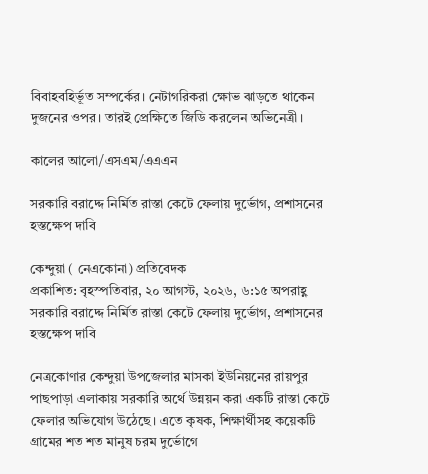বিবাহবহির্ভূত সম্পর্কের। নেটাগরিকরা ক্ষোভ ঝাড়তে থাকেন দুজনের ওপর। তারই প্রেক্ষিতে জিডি করলেন অভিনেত্রী।

কালের আলো/এসএম/এএএন

সরকারি বরাদ্দে নির্মিত রাস্তা কেটে ফেলায় দুর্ভোগ, প্রশাসনের হস্তক্ষেপ দাবি

কেন্দুয়া ( নেএকোনা) প্রতিবেদক
প্রকাশিত: বৃহস্পতিবার, ২০ আগস্ট, ২০২৬, ৬:১৫ অপরাহ্ণ
সরকারি বরাদ্দে নির্মিত রাস্তা কেটে ফেলায় দুর্ভোগ, প্রশাসনের হস্তক্ষেপ দাবি

নেত্রকোণার কেন্দুয়া উপজেলার মাসকা ইউনিয়নের রায়পুর পাছপাড়া এলাকায় সরকারি অর্থে উন্নয়ন করা একটি রাস্তা কেটে ফেলার অভিযোগ উঠেছে। এতে কৃষক, শিক্ষার্থীসহ কয়েকটি গ্রামের শত শত মানুষ চরম দুর্ভোগে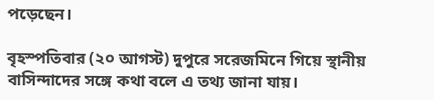পড়েছেন।

বৃহস্পতিবার (২০ আগস্ট) দুপুরে সরেজমিনে গিয়ে স্থানীয় বাসিন্দাদের সঙ্গে কথা বলে এ তথ্য জানা যায়।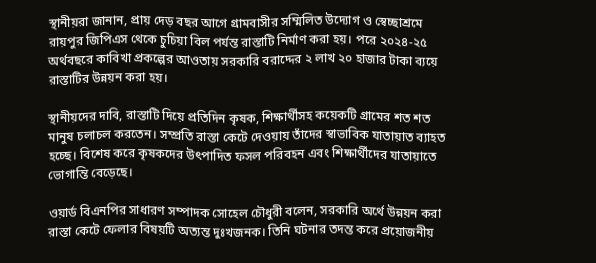স্থানীয়রা জানান, প্রায় দেড় বছর আগে গ্রামবাসীর সম্মিলিত উদ্যোগ ও স্বেচ্ছাশ্রমে রায়পুর জিপিএস থেকে চুচিয়া বিল পর্যন্ত রাস্তাটি নির্মাণ করা হয়। পরে ২০২৪-২৫ অর্থবছরে কাবিখা প্রকল্পের আওতায় সরকারি বরাদ্দের ২ লাখ ২০ হাজার টাকা ব্যয়ে রাস্তাটির উন্নয়ন করা হয়।

স্থানীয়দের দাবি, রাস্তাটি দিয়ে প্রতিদিন কৃষক, শিক্ষার্থীসহ কয়েকটি গ্রামের শত শত মানুষ চলাচল করতেন। সম্প্রতি রাস্তা কেটে দেওয়ায় তাঁদের স্বাভাবিক যাতায়াত ব্যাহত হচ্ছে। বিশেষ করে কৃষকদের উৎপাদিত ফসল পরিবহন এবং শিক্ষার্থীদের যাতায়াতে ভোগান্তি বেড়েছে।

ওয়ার্ড বিএনপির সাধারণ সম্পাদক সোহেল চৌধুরী বলেন, সরকারি অর্থে উন্নয়ন করা রাস্তা কেটে ফেলার বিষয়টি অত্যন্ত দুঃখজনক। তিনি ঘটনার তদন্ত করে প্রয়োজনীয়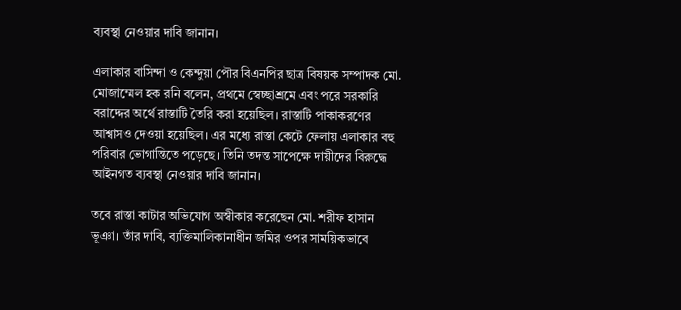ব্যবস্থা নেওয়ার দাবি জানান।

এলাকার বাসিন্দা ও কেন্দুয়া পৌর বিএনপির ছাত্র বিষয়ক সম্পাদক মো. মোজাম্মেল হক রনি বলেন, প্রথমে স্বেচ্ছাশ্রমে এবং পরে সরকারি বরাদ্দের অর্থে রাস্তাটি তৈরি করা হয়েছিল। রাস্তাটি পাকাকরণের আশ্বাসও দেওয়া হয়েছিল। এর মধ্যে রাস্তা কেটে ফেলায় এলাকার বহু পরিবার ভোগান্তিতে পড়েছে। তিনি তদন্ত সাপেক্ষে দায়ীদের বিরুদ্ধে আইনগত ব্যবস্থা নেওয়ার দাবি জানান।

তবে রাস্তা কাটার অভিযোগ অস্বীকার করেছেন মো. শরীফ হাসান ভূঞা। তাঁর দাবি, ব্যক্তিমালিকানাধীন জমির ওপর সাময়িকভাবে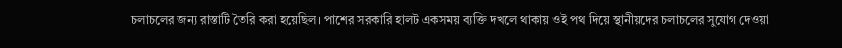চলাচলের জন্য রাস্তাটি তৈরি করা হয়েছিল। পাশের সরকারি হালট একসময় ব্যক্তি দখলে থাকায় ওই পথ দিয়ে স্থানীয়দের চলাচলের সুযোগ দেওয়া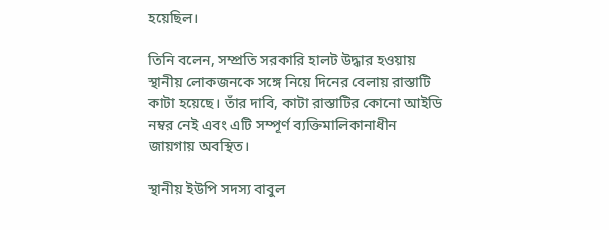হয়েছিল।

তিনি বলেন, সম্প্রতি সরকারি হালট উদ্ধার হওয়ায় স্থানীয় লোকজনকে সঙ্গে নিয়ে দিনের বেলায় রাস্তাটি কাটা হয়েছে। তাঁর দাবি, কাটা রাস্তাটির কোনো আইডি নম্বর নেই এবং এটি সম্পূর্ণ ব্যক্তিমালিকানাধীন জায়গায় অবস্থিত।

স্থানীয় ইউপি সদস্য বাবুল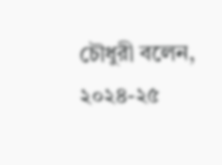চৌধুরী বলেন, ২০২৪-২৫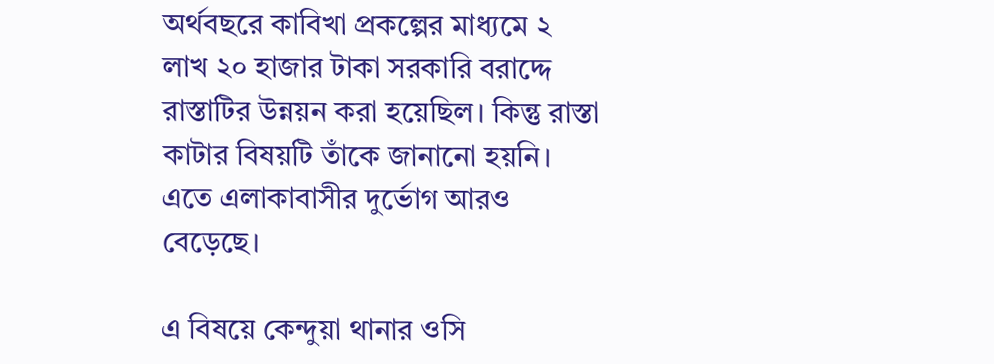অর্থবছরে কাবিখা প্রকল্পের মাধ্যমে ২ লাখ ২০ হাজার টাকা সরকারি বরাদ্দে রাস্তাটির উন্নয়ন করা হয়েছিল। কিন্তু রাস্তা কাটার বিষয়টি তাঁকে জানানো হয়নি। এতে এলাকাবাসীর দুর্ভোগ আরও বেড়েছে।

এ বিষয়ে কেন্দুয়া থানার ওসি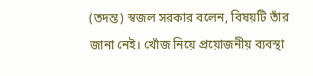(তদন্ত) স্বজল সরকার বলেন, বিষয়টি তাঁর জানা নেই। খোঁজ নিয়ে প্রয়োজনীয় ব্যবস্থা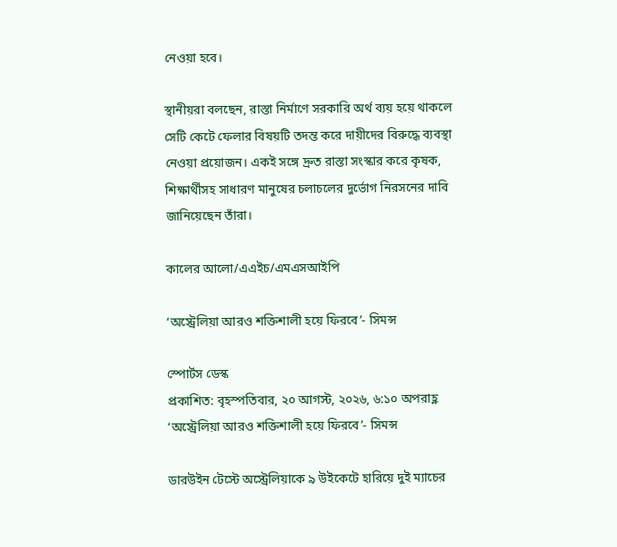নেওয়া হবে।

স্থানীয়রা বলছেন, রাস্তা নির্মাণে সরকারি অর্থ ব্যয় হয়ে থাকলে সেটি কেটে ফেলার বিষয়টি তদন্ত করে দায়ীদের বিরুদ্ধে ব্যবস্থা নেওয়া প্রয়োজন। একই সঙ্গে দ্রুত রাস্তা সংস্কার করে কৃষক, শিক্ষার্থীসহ সাধারণ মানুষের চলাচলের দুর্ভোগ নিরসনের দাবি জানিয়েছেন তাঁরা।

কালের আলো/এএইচ/এমএসআইপি

‘অস্ট্রেলিয়া আরও শক্তিশালী হয়ে ফিরবে’- সিমন্স

স্পোর্টস ডেস্ক
প্রকাশিত: বৃহস্পতিবার, ২০ আগস্ট, ২০২৬, ৬:১০ অপরাহ্ণ
‘অস্ট্রেলিয়া আরও শক্তিশালী হয়ে ফিরবে’- সিমন্স

ডারউইন টেস্টে অস্ট্রেলিয়াকে ৯ উইকেটে হারিয়ে দুই ম্যাচের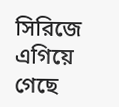সিরিজে এগিয়ে গেছে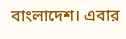বাংলাদেশ। এবার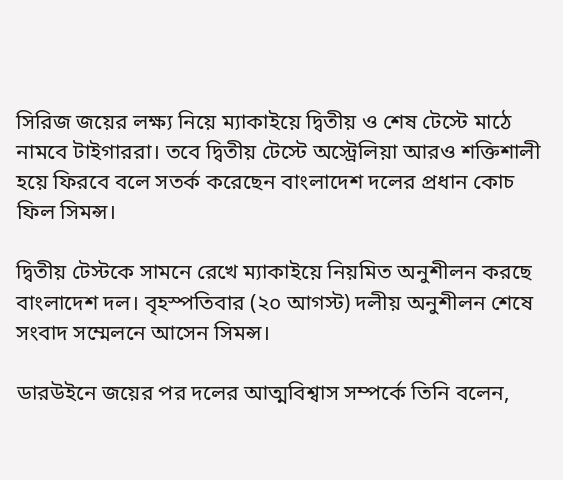সিরিজ জয়ের লক্ষ্য নিয়ে ম্যাকাইয়ে দ্বিতীয় ও শেষ টেস্টে মাঠে নামবে টাইগাররা। তবে দ্বিতীয় টেস্টে অস্ট্রেলিয়া আরও শক্তিশালী হয়ে ফিরবে বলে সতর্ক করেছেন বাংলাদেশ দলের প্রধান কোচ ফিল সিমন্স।

দ্বিতীয় টেস্টকে সামনে রেখে ম্যাকাইয়ে নিয়মিত অনুশীলন করছে বাংলাদেশ দল। বৃহস্পতিবার (২০ আগস্ট) দলীয় অনুশীলন শেষে সংবাদ সম্মেলনে আসেন সিমন্স।

ডারউইনে জয়ের পর দলের আত্মবিশ্বাস সম্পর্কে তিনি বলেন,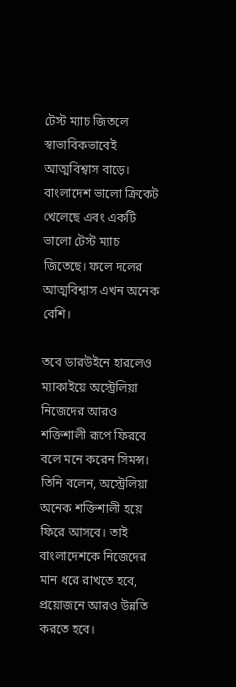টেস্ট ম্যাচ জিতলে স্বাভাবিকভাবেই আত্মবিশ্বাস বাড়ে। বাংলাদেশ ভালো ক্রিকেট খেলেছে এবং একটি ভালো টেস্ট ম্যাচ জিতেছে। ফলে দলের আত্মবিশ্বাস এখন অনেক বেশি।

তবে ডারউইনে হারলেও ম্যাকাইয়ে অস্ট্রেলিয়া নিজেদের আরও শক্তিশালী রূপে ফিরবে বলে মনে করেন সিমন্স। তিনি বলেন, অস্ট্রেলিয়া অনেক শক্তিশালী হয়ে ফিরে আসবে। তাই বাংলাদেশকে নিজেদের মান ধরে রাখতে হবে, প্রয়োজনে আরও উন্নতি করতে হবে।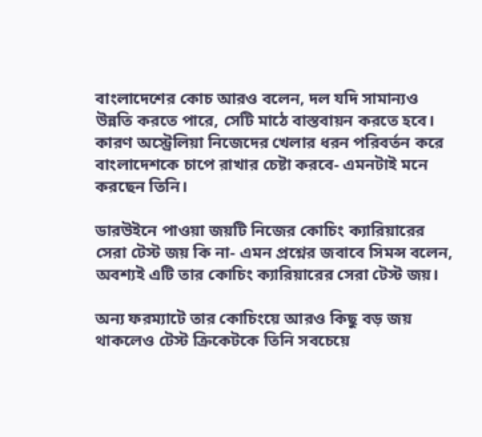বাংলাদেশের কোচ আরও বলেন, দল যদি সামান্যও উন্নতি করতে পারে, সেটি মাঠে বাস্তবায়ন করতে হবে। কারণ অস্ট্রেলিয়া নিজেদের খেলার ধরন পরিবর্তন করে বাংলাদেশকে চাপে রাখার চেষ্টা করবে- এমনটাই মনে করছেন তিনি।

ডারউইনে পাওয়া জয়টি নিজের কোচিং ক্যারিয়ারের সেরা টেস্ট জয় কি না- এমন প্রশ্নের জবাবে সিমন্স বলেন, অবশ্যই এটি তার কোচিং ক্যারিয়ারের সেরা টেস্ট জয়।

অন্য ফরম্যাটে তার কোচিংয়ে আরও কিছু বড় জয় থাকলেও টেস্ট ক্রিকেটকে তিনি সবচেয়ে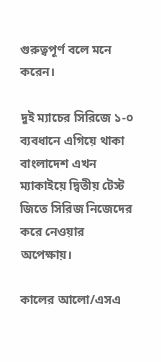গুরুত্বপূর্ণ বলে মনে করেন।

দুই ম্যাচের সিরিজে ১-০ ব্যবধানে এগিয়ে থাকা বাংলাদেশ এখন ম্যাকাইয়ে দ্বিতীয় টেস্ট জিতে সিরিজ নিজেদের করে নেওয়ার অপেক্ষায়।

কালের আলো/এসএ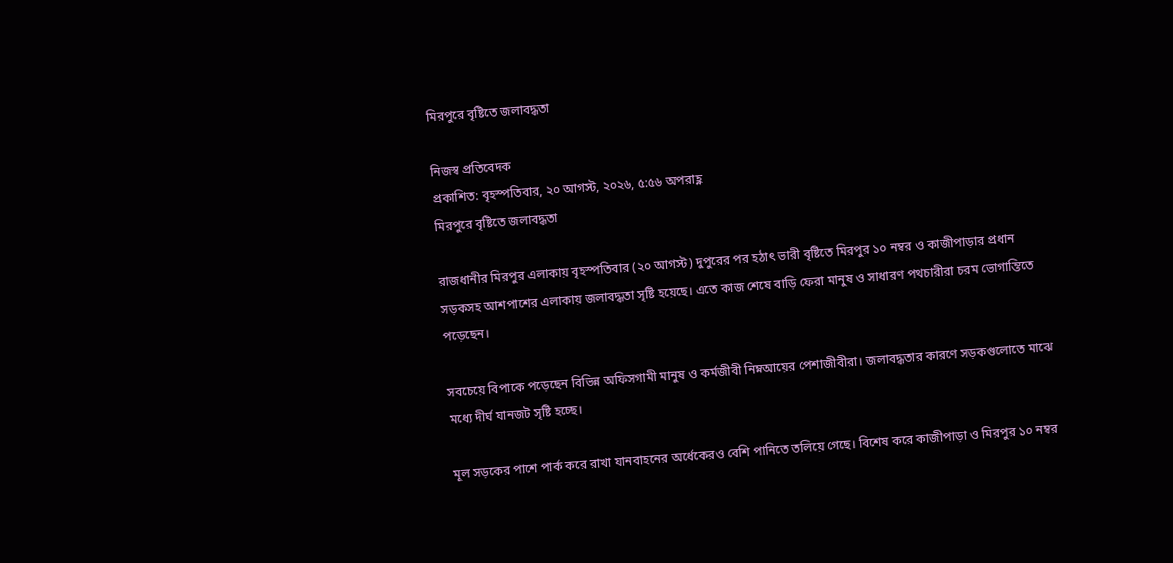মিরপুরে বৃষ্টিতে জলাবদ্ধতা

নিজস্ব প্রতিবেদক
প্রকাশিত: বৃহস্পতিবার, ২০ আগস্ট, ২০২৬, ৫:৫৬ অপরাহ্ণ
মিরপুরে বৃষ্টিতে জলাবদ্ধতা

রাজধানীর মিরপুর এলাকায় বৃহস্পতিবার (২০ আগস্ট) দুপুরের পর হঠাৎ ভারী বৃষ্টিতে মিরপুর ১০ নম্বর ও কাজীপাড়ার প্রধান সড়কসহ আশপাশের এলাকায় জলাবদ্ধতা সৃষ্টি হয়েছে। এতে কাজ শেষে বাড়ি ফেরা মানুষ ও সাধারণ পথচারীরা চরম ভোগান্তিতে পড়েছেন।

সবচেয়ে বিপাকে পড়েছেন বিভিন্ন অফিসগামী মানুষ ও কর্মজীবী নিম্নআয়ের পেশাজীবীরা। জলাবদ্ধতার কারণে সড়কগুলোতে মাঝে মধ্যে দীর্ঘ যানজট সৃষ্টি হচ্ছে।

মূল সড়কের পাশে পার্ক করে রাখা যানবাহনের অর্ধেকেরও বেশি পানিতে তলিয়ে গেছে। বিশেষ করে কাজীপাড়া ও মিরপুর ১০ নম্বর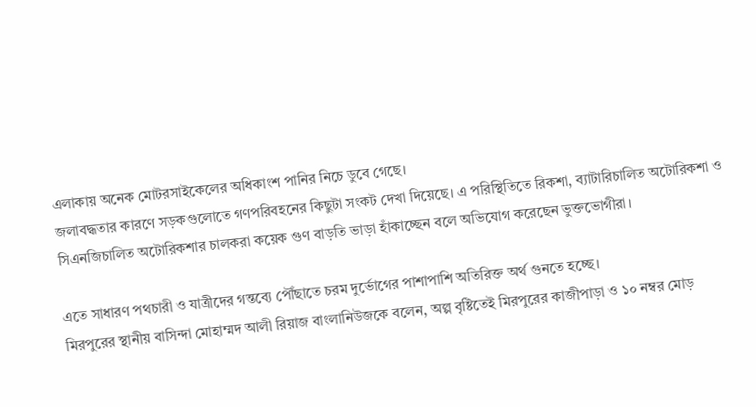এলাকায় অনেক মোটরসাইকেলের অধিকাংশ পানির নিচে ডুবে গেছে।
জলাবদ্ধতার কারণে সড়কগুলোতে গণপরিবহনের কিছুটা সংকট দেখা দিয়েছে। এ পরিস্থিতিতে রিকশা, ব্যাটারিচালিত অটোরিকশা ও সিএনজিচালিত অটোরিকশার চালকরা কয়েক গুণ বাড়তি ভাড়া হাঁকাচ্ছেন বলে অভিযোগ করেছেন ভুক্তভোগীরা।

এতে সাধারণ পথচারী ও যাত্রীদের গন্তব্যে পৌঁছাতে চরম দুর্ভোগের পাশাপাশি অতিরিক্ত অর্থ গুনতে হচ্ছে।
মিরপুরের স্থানীয় বাসিন্দা মোহাম্মদ আলী রিয়াজ বাংলানিউজকে বলেন, অল্প বৃষ্টিতেই মিরপুরের কাজীপাড়া ও ১০ নম্বর মোড়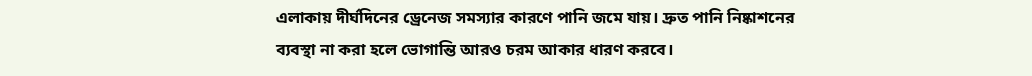এলাকায় দীর্ঘদিনের ড্রেনেজ সমস্যার কারণে পানি জমে যায়। দ্রুত পানি নিষ্কাশনের ব্যবস্থা না করা হলে ভোগান্তি আরও চরম আকার ধারণ করবে।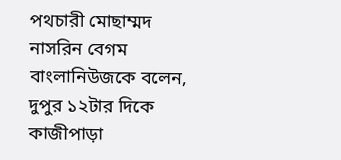পথচারী মোছাম্মদ নাসরিন বেগম বাংলানিউজকে বলেন, দুপুর ১২টার দিকে কাজীপাড়া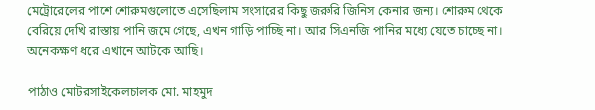মেট্রোরেলের পাশে শোরুমগুলোতে এসেছিলাম সংসারের কিছু জরুরি জিনিস কেনার জন্য। শোরুম থেকে বেরিয়ে দেখি রাস্তায় পানি জমে গেছে, এখন গাড়ি পাচ্ছি না। আর সিএনজি পানির মধ্যে যেতে চাচ্ছে না। অনেকক্ষণ ধরে এখানে আটকে আছি।

পাঠাও মোটরসাইকেলচালক মো. মাহমুদ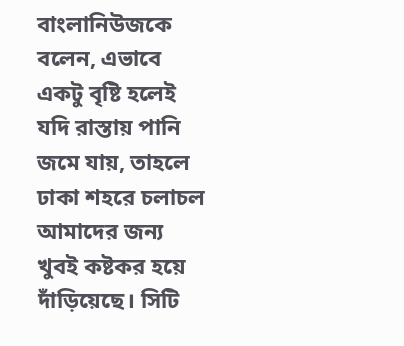বাংলানিউজকে বলেন, এভাবে একটু বৃষ্টি হলেই যদি রাস্তায় পানি জমে যায়, তাহলে ঢাকা শহরে চলাচল আমাদের জন্য খুবই কষ্টকর হয়ে দাঁড়িয়েছে। সিটি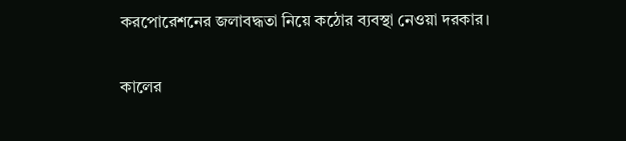করপোরেশনের জলাবদ্ধতা নিয়ে কঠোর ব্যবস্থা নেওয়া দরকার।

কালের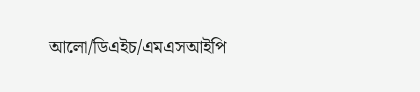আলো/ডিএইচ/এমএসআইপি